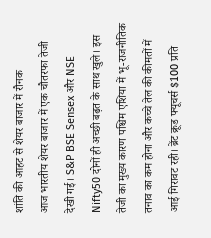शांति की आहट से शेयर बाजार में रौनक
आज भारतीय शेयर बाजार में एक चौतरफा तेजी देखी गई। S&P BSE Sensex और NSE Nifty50 दोनों ही अच्छी बढ़त के साथ खुले। इस तेजी का मुख्य कारण पश्चिम एशिया में भू-राजनीतिक तनाव का कम होना और कच्चे तेल की कीमतों में आई गिरावट रही। ब्रेंट क्रूड फ्यूचर्स $100 प्रति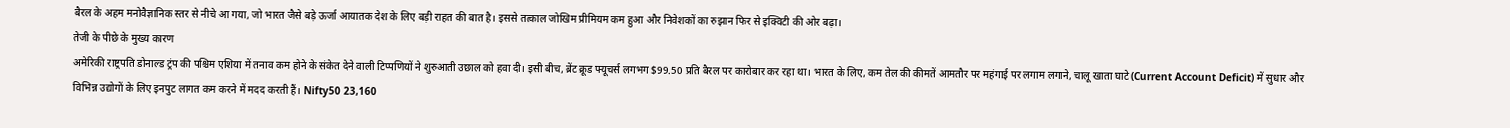बैरल के अहम मनोवैज्ञानिक स्तर से नीचे आ गया, जो भारत जैसे बड़े ऊर्जा आयातक देश के लिए बड़ी राहत की बात है। इससे तत्काल जोखिम प्रीमियम कम हुआ और निवेशकों का रुझान फिर से इक्विटी की ओर बढ़ा।
तेजी के पीछे के मुख्य कारण
अमेरिकी राष्ट्रपति डोनाल्ड ट्रंप की पश्चिम एशिया में तनाव कम होने के संकेत देने वाली टिप्पणियों ने शुरुआती उछाल को हवा दी। इसी बीच, ब्रेंट क्रूड फ्यूचर्स लगभग $99.50 प्रति बैरल पर कारोबार कर रहा था। भारत के लिए, कम तेल की कीमतें आमतौर पर महंगाई पर लगाम लगाने, चालू खाता घाटे (Current Account Deficit) में सुधार और विभिन्न उद्योगों के लिए इनपुट लागत कम करने में मदद करती हैं। Nifty50 23,160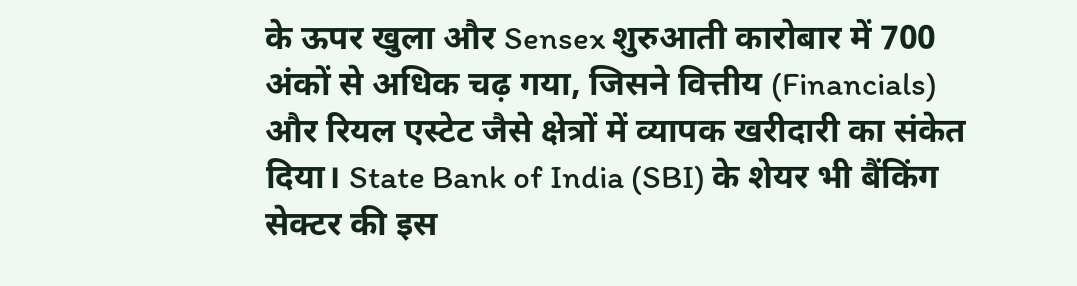के ऊपर खुला और Sensex शुरुआती कारोबार में 700 अंकों से अधिक चढ़ गया, जिसने वित्तीय (Financials) और रियल एस्टेट जैसे क्षेत्रों में व्यापक खरीदारी का संकेत दिया। State Bank of India (SBI) के शेयर भी बैंकिंग सेक्टर की इस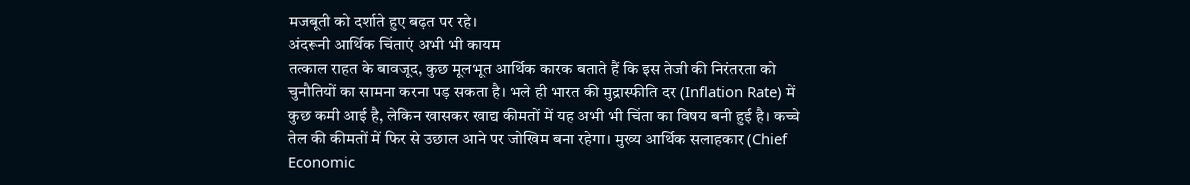मजबूती को दर्शाते हुए बढ़त पर रहे।
अंदरूनी आर्थिक चिंताएं अभी भी कायम
तत्काल राहत के बावजूद, कुछ मूलभूत आर्थिक कारक बताते हैं कि इस तेजी की निरंतरता को चुनौतियों का सामना करना पड़ सकता है। भले ही भारत की मुद्रास्फीति दर (Inflation Rate) में कुछ कमी आई है, लेकिन खासकर खाद्य कीमतों में यह अभी भी चिंता का विषय बनी हुई है। कच्चे तेल की कीमतों में फिर से उछाल आने पर जोखिम बना रहेगा। मुख्य आर्थिक सलाहकार (Chief Economic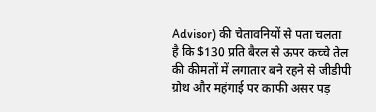Advisor) की चेतावनियों से पता चलता है कि $130 प्रति बैरल से ऊपर कच्चे तेल की कीमतों में लगातार बने रहने से जीडीपी ग्रोथ और महंगाई पर काफी असर पड़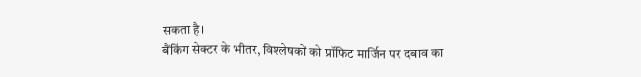सकता है।
बैंकिंग सेक्टर के भीतर, विश्लेषकों को प्रॉफिट मार्जिन पर दबाव का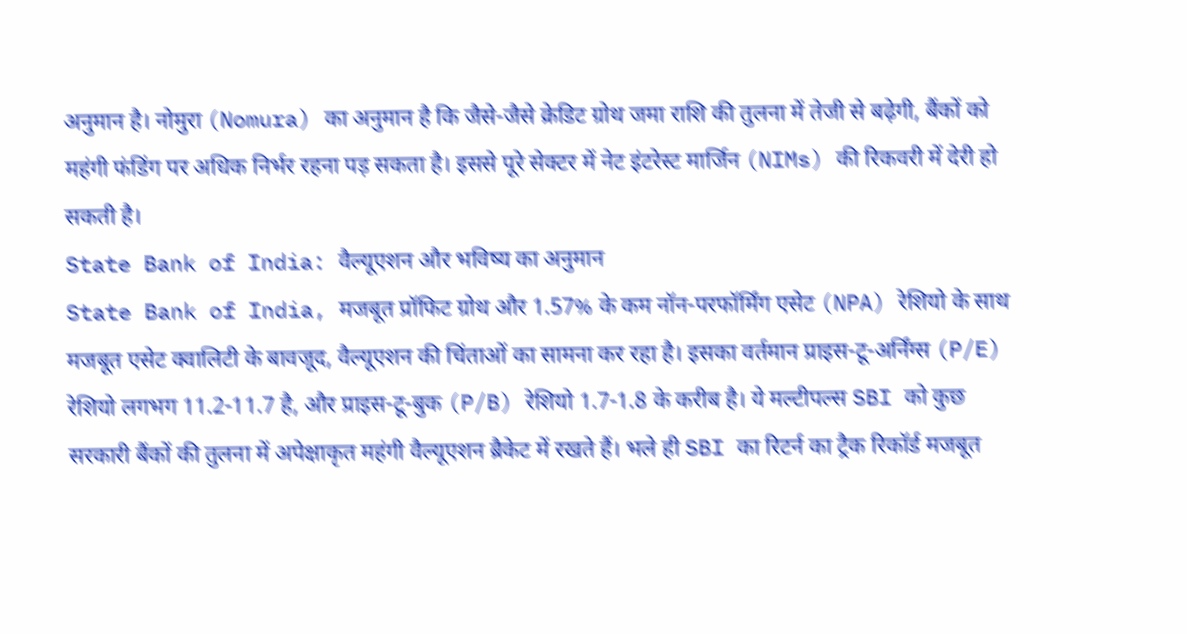अनुमान है। नोमुरा (Nomura) का अनुमान है कि जैसे-जैसे क्रेडिट ग्रोथ जमा राशि की तुलना में तेजी से बढ़ेगी, बैंकों को महंगी फंडिंग पर अधिक निर्भर रहना पड़ सकता है। इससे पूरे सेक्टर में नेट इंटरेस्ट मार्जिन (NIMs) की रिकवरी में देरी हो सकती है।
State Bank of India: वैल्यूएशन और भविष्य का अनुमान
State Bank of India, मजबूत प्रॉफिट ग्रोथ और 1.57% के कम नॉन-परफॉर्मिंग एसेट (NPA) रेशियो के साथ मजबूत एसेट क्वालिटी के बावजूद, वैल्यूएशन की चिंताओं का सामना कर रहा है। इसका वर्तमान प्राइस-टू-अर्निंग्स (P/E) रेशियो लगभग 11.2-11.7 है, और प्राइस-टू-बुक (P/B) रेशियो 1.7-1.8 के करीब है। ये मल्टीपल्स SBI को कुछ सरकारी बैंकों की तुलना में अपेक्षाकृत महंगी वैल्यूएशन ब्रैकेट में रखते हैं। भले ही SBI का रिटर्न का ट्रैक रिकॉर्ड मजबूत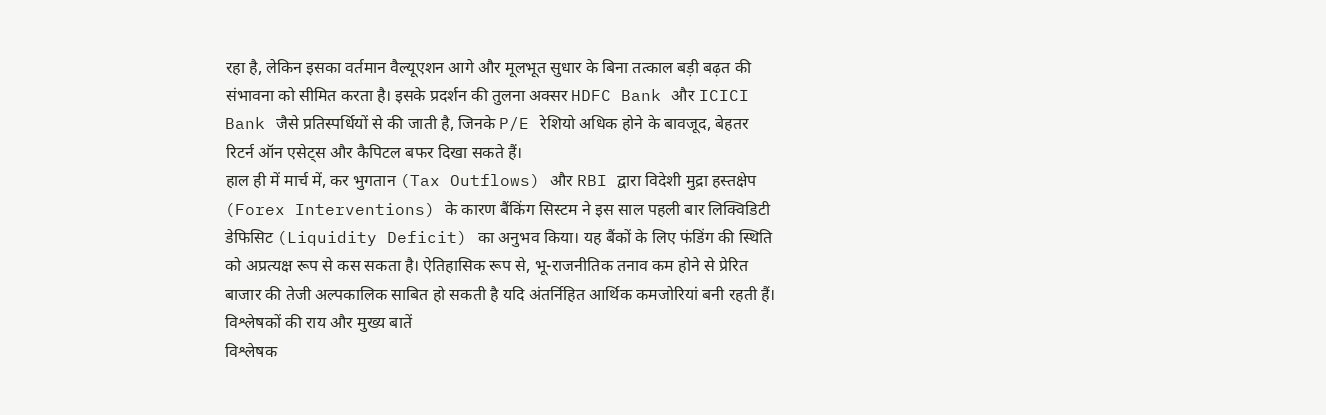रहा है, लेकिन इसका वर्तमान वैल्यूएशन आगे और मूलभूत सुधार के बिना तत्काल बड़ी बढ़त की संभावना को सीमित करता है। इसके प्रदर्शन की तुलना अक्सर HDFC Bank और ICICI Bank जैसे प्रतिस्पर्धियों से की जाती है, जिनके P/E रेशियो अधिक होने के बावजूद, बेहतर रिटर्न ऑन एसेट्स और कैपिटल बफर दिखा सकते हैं।
हाल ही में मार्च में, कर भुगतान (Tax Outflows) और RBI द्वारा विदेशी मुद्रा हस्तक्षेप (Forex Interventions) के कारण बैंकिंग सिस्टम ने इस साल पहली बार लिक्विडिटी डेफिसिट (Liquidity Deficit) का अनुभव किया। यह बैंकों के लिए फंडिंग की स्थिति को अप्रत्यक्ष रूप से कस सकता है। ऐतिहासिक रूप से, भू-राजनीतिक तनाव कम होने से प्रेरित बाजार की तेजी अल्पकालिक साबित हो सकती है यदि अंतर्निहित आर्थिक कमजोरियां बनी रहती हैं।
विश्लेषकों की राय और मुख्य बातें
विश्लेषक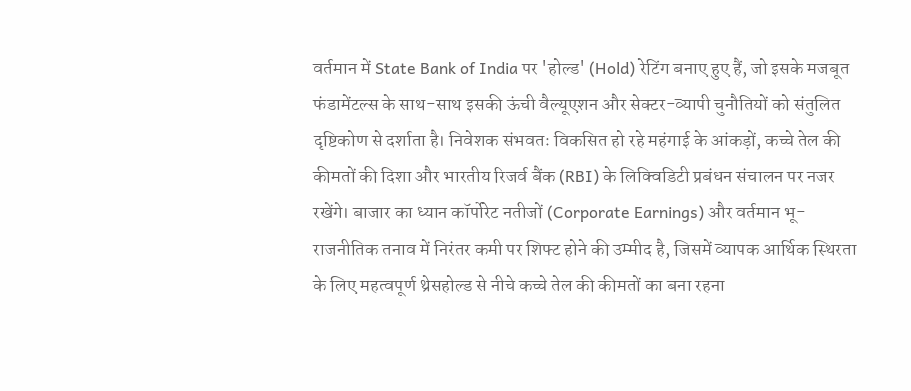वर्तमान में State Bank of India पर 'होल्ड' (Hold) रेटिंग बनाए हुए हैं, जो इसके मजबूत फंडामेंटल्स के साथ-साथ इसकी ऊंची वैल्यूएशन और सेक्टर-व्यापी चुनौतियों को संतुलित दृष्टिकोण से दर्शाता है। निवेशक संभवतः विकसित हो रहे महंगाई के आंकड़ों, कच्चे तेल की कीमतों की दिशा और भारतीय रिजर्व बैंक (RBI) के लिक्विडिटी प्रबंधन संचालन पर नजर रखेंगे। बाजार का ध्यान कॉर्पोरेट नतीजों (Corporate Earnings) और वर्तमान भू-राजनीतिक तनाव में निरंतर कमी पर शिफ्ट होने की उम्मीद है, जिसमें व्यापक आर्थिक स्थिरता के लिए महत्वपूर्ण थ्रेसहोल्ड से नीचे कच्चे तेल की कीमतों का बना रहना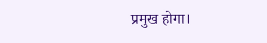प्रमुख होगा।